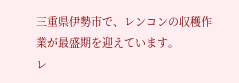三重県伊勢市で、レンコンの収穫作業が最盛期を迎えています。
レ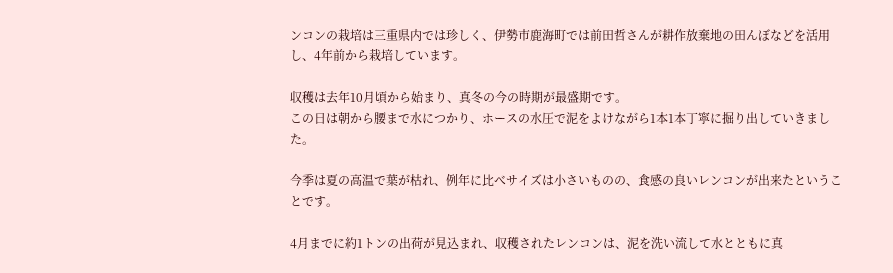ンコンの栽培は三重県内では珍しく、伊勢市鹿海町では前田哲さんが耕作放棄地の田んぼなどを活用し、4年前から栽培しています。

収穫は去年10月頃から始まり、真冬の今の時期が最盛期です。
この日は朝から腰まで水につかり、ホースの水圧で泥をよけながら1本1本丁寧に掘り出していきました。

今季は夏の高温で葉が枯れ、例年に比べサイズは小さいものの、食感の良いレンコンが出来たということです。

4月までに約1トンの出荷が見込まれ、収穫されたレンコンは、泥を洗い流して水とともに真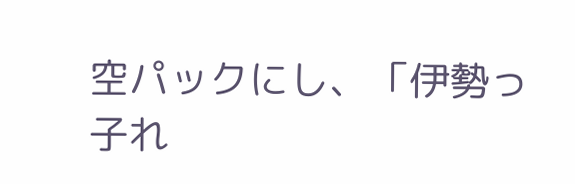空パックにし、「伊勢っ子れ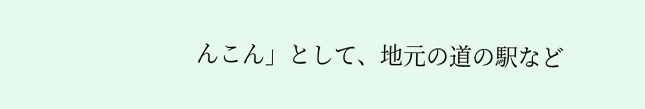んこん」として、地元の道の駅など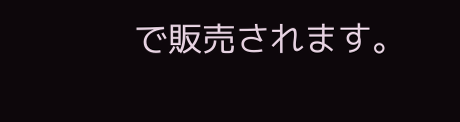で販売されます。